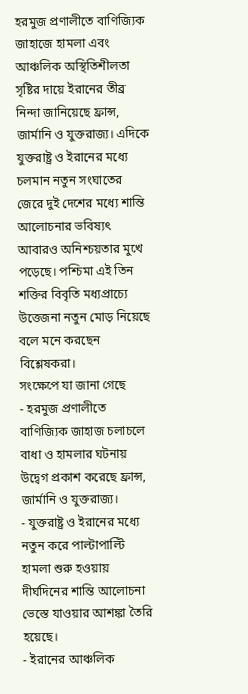হরমুজ প্রণালীতে বাণিজ্যিক জাহাজে হামলা এবং আঞ্চলিক অস্থিতিশীলতা সৃষ্টির দায়ে ইরানের তীব্র নিন্দা জানিয়েছে ফ্রান্স, জার্মানি ও যুক্তরাজ্য। এদিকে যুক্তরাষ্ট্র ও ইরানের মধ্যে চলমান নতুন সংঘাতের জেরে দুই দেশের মধ্যে শান্তি আলোচনার ভবিষ্যৎ আবারও অনিশ্চয়তার মুখে পড়েছে। পশ্চিমা এই তিন শক্তির বিবৃতি মধ্যপ্রাচ্যে উত্তেজনা নতুন মোড় নিয়েছে বলে মনে করছেন বিশ্লেষকরা।
সংক্ষেপে যা জানা গেছে
- হরমুজ প্রণালীতে বাণিজ্যিক জাহাজ চলাচলে বাধা ও হামলার ঘটনায় উদ্বেগ প্রকাশ করেছে ফ্রান্স, জার্মানি ও যুক্তরাজ্য।
- যুক্তরাষ্ট্র ও ইরানের মধ্যে নতুন করে পাল্টাপাল্টি হামলা শুরু হওয়ায় দীর্ঘদিনের শান্তি আলোচনা ভেস্তে যাওয়ার আশঙ্কা তৈরি হয়েছে।
- ইরানের আঞ্চলিক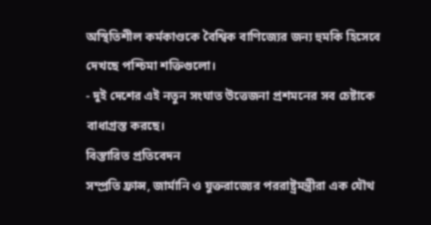অস্থিতিশীল কর্মকাণ্ডকে বৈশ্বিক বাণিজ্যের জন্য হুমকি হিসেবে দেখছে পশ্চিমা শক্তিগুলো।
- দুই দেশের এই নতুন সংঘাত উত্তেজনা প্রশমনের সব চেষ্টাকে বাধাগ্রস্ত করছে।
বিস্তারিত প্রতিবেদন
সম্প্রতি ফ্রান্স, জার্মানি ও যুক্তরাজ্যের পররাষ্ট্রমন্ত্রীরা এক যৌথ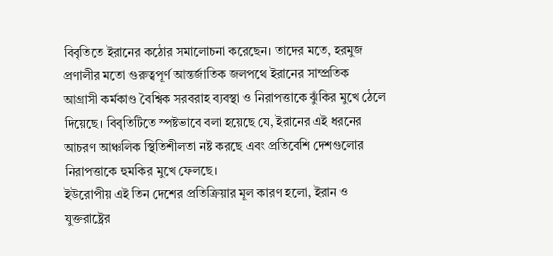বিবৃতিতে ইরানের কঠোর সমালোচনা করেছেন। তাদের মতে, হরমুজ প্রণালীর মতো গুরুত্বপূর্ণ আন্তর্জাতিক জলপথে ইরানের সাম্প্রতিক আগ্রাসী কর্মকাণ্ড বৈশ্বিক সরবরাহ ব্যবস্থা ও নিরাপত্তাকে ঝুঁকির মুখে ঠেলে দিয়েছে। বিবৃতিটিতে স্পষ্টভাবে বলা হয়েছে যে, ইরানের এই ধরনের আচরণ আঞ্চলিক স্থিতিশীলতা নষ্ট করছে এবং প্রতিবেশি দেশগুলোর নিরাপত্তাকে হুমকির মুখে ফেলছে।
ইউরোপীয় এই তিন দেশের প্রতিক্রিয়ার মূল কারণ হলো, ইরান ও যুক্তরাষ্ট্রের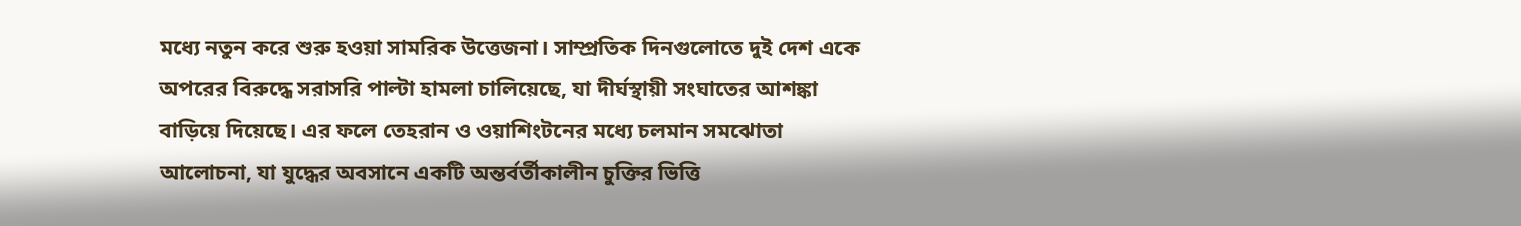মধ্যে নতুন করে শুরু হওয়া সামরিক উত্তেজনা। সাম্প্রতিক দিনগুলোতে দুই দেশ একে অপরের বিরুদ্ধে সরাসরি পাল্টা হামলা চালিয়েছে, যা দীর্ঘস্থায়ী সংঘাতের আশঙ্কা বাড়িয়ে দিয়েছে। এর ফলে তেহরান ও ওয়াশিংটনের মধ্যে চলমান সমঝোতা আলোচনা, যা যুদ্ধের অবসানে একটি অন্তর্বর্তীকালীন চুক্তির ভিত্তি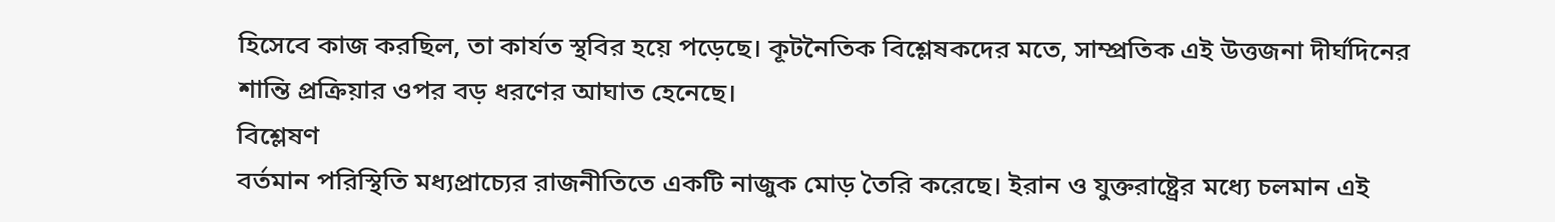হিসেবে কাজ করছিল, তা কার্যত স্থবির হয়ে পড়েছে। কূটনৈতিক বিশ্লেষকদের মতে, সাম্প্রতিক এই উত্তজনা দীর্ঘদিনের শান্তি প্রক্রিয়ার ওপর বড় ধরণের আঘাত হেনেছে।
বিশ্লেষণ
বর্তমান পরিস্থিতি মধ্যপ্রাচ্যের রাজনীতিতে একটি নাজুক মোড় তৈরি করেছে। ইরান ও যুক্তরাষ্ট্রের মধ্যে চলমান এই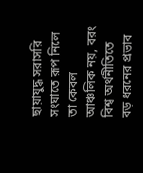ছায়াযুদ্ধ সরাসরি সংঘাতে রূপ নিলে তা কেবল আঞ্চলিক নয়, বরং বিশ্ব অর্থনীতিতে বড় ধরনের প্রভাব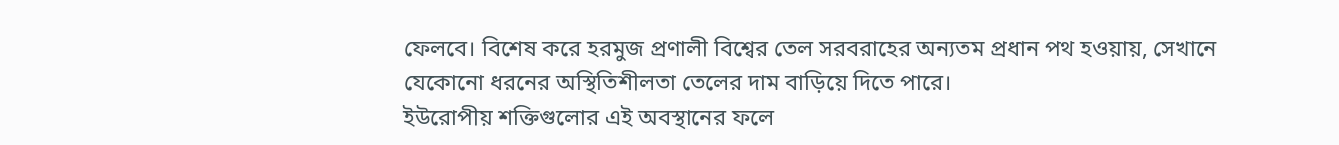ফেলবে। বিশেষ করে হরমুজ প্রণালী বিশ্বের তেল সরবরাহের অন্যতম প্রধান পথ হওয়ায়, সেখানে যেকোনো ধরনের অস্থিতিশীলতা তেলের দাম বাড়িয়ে দিতে পারে।
ইউরোপীয় শক্তিগুলোর এই অবস্থানের ফলে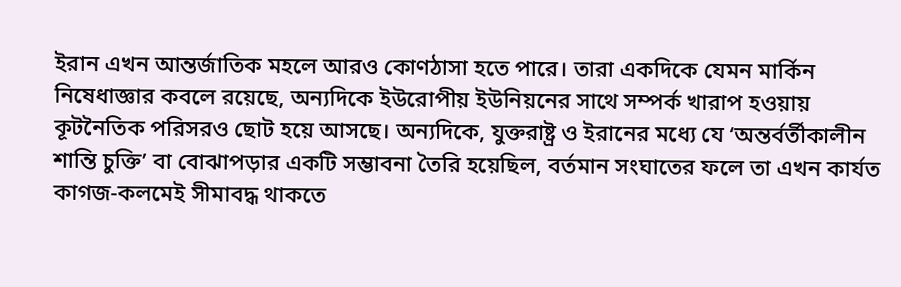ইরান এখন আন্তর্জাতিক মহলে আরও কোণঠাসা হতে পারে। তারা একদিকে যেমন মার্কিন নিষেধাজ্ঞার কবলে রয়েছে, অন্যদিকে ইউরোপীয় ইউনিয়নের সাথে সম্পর্ক খারাপ হওয়ায় কূটনৈতিক পরিসরও ছোট হয়ে আসছে। অন্যদিকে, যুক্তরাষ্ট্র ও ইরানের মধ্যে যে ‘অন্তর্বর্তীকালীন শান্তি চুক্তি’ বা বোঝাপড়ার একটি সম্ভাবনা তৈরি হয়েছিল, বর্তমান সংঘাতের ফলে তা এখন কার্যত কাগজ-কলমেই সীমাবদ্ধ থাকতে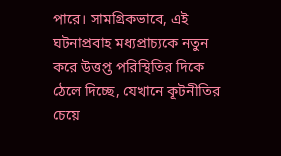পারে। সামগ্রিকভাবে, এই ঘটনাপ্রবাহ মধ্যপ্রাচ্যকে নতুন করে উত্তপ্ত পরিস্থিতির দিকে ঠেলে দিচ্ছে, যেখানে কূটনীতির চেয়ে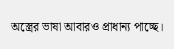অস্ত্রের ভাষা আবারও প্রাধান্য পাচ্ছে।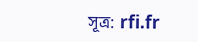সূত্র: rfi.fr